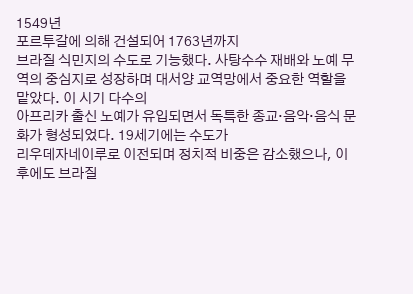1549년
포르투갈에 의해 건설되어 1763년까지
브라질 식민지의 수도로 기능했다. 사탕수수 재배와 노예 무역의 중심지로 성장하며 대서양 교역망에서 중요한 역할을 맡았다. 이 시기 다수의
아프리카 출신 노예가 유입되면서 독특한 종교·음악·음식 문화가 형성되었다. 19세기에는 수도가
리우데자네이루로 이전되며 정치적 비중은 감소했으나, 이후에도 브라질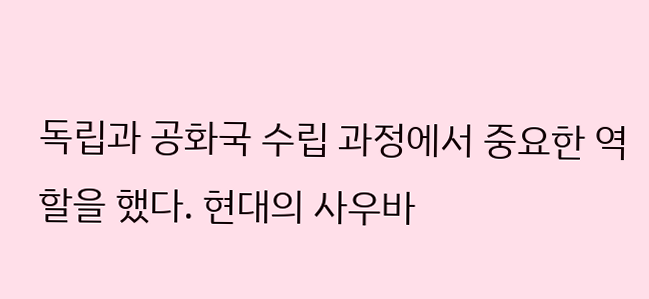독립과 공화국 수립 과정에서 중요한 역할을 했다. 현대의 사우바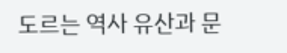도르는 역사 유산과 문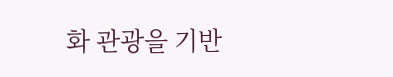화 관광을 기반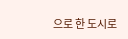으로 한 도시로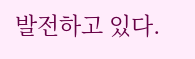발전하고 있다.